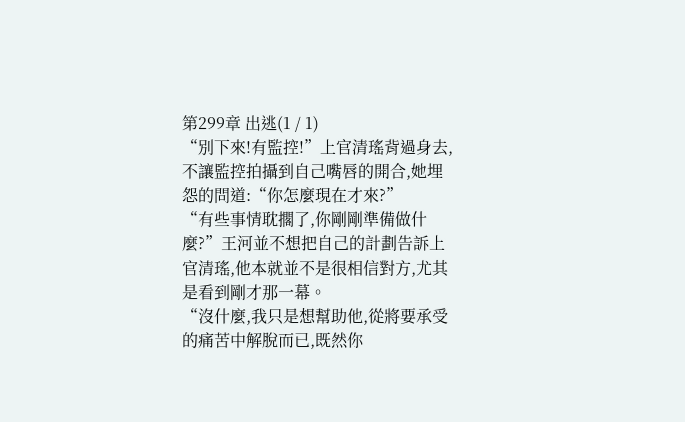第299章 出逃(1 / 1)
“別下來!有監控!”上官清瑤背過身去,不讓監控拍攝到自己嘴唇的開合,她埋怨的問道:“你怎麼現在才來?”
“有些事情耽擱了,你剛剛準備做什麼?”王河並不想把自己的計劃告訴上官清瑤,他本就並不是很相信對方,尤其是看到剛才那一幕。
“沒什麼,我只是想幫助他,從將要承受的痛苦中解脫而已,既然你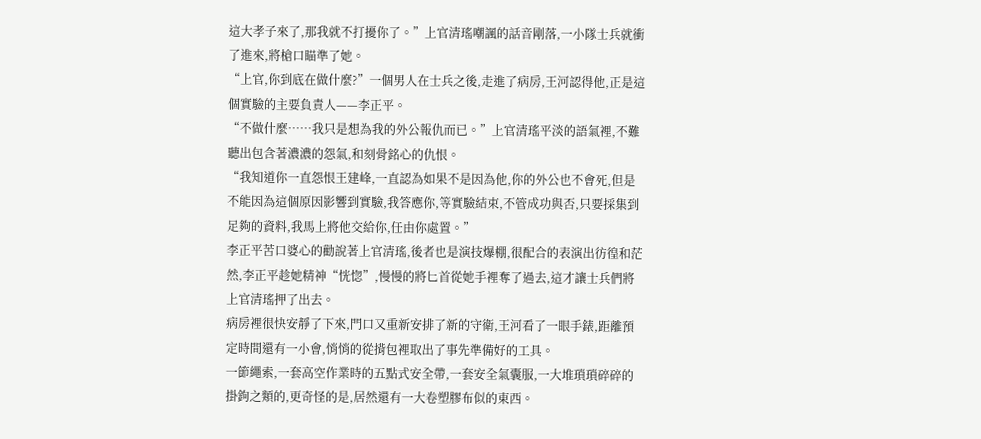這大孝子來了,那我就不打擾你了。”上官清瑤嘲諷的話音剛落,一小隊士兵就衝了進來,將槍口瞄準了她。
“上官,你到底在做什麼?”一個男人在士兵之後,走進了病房,王河認得他,正是這個實驗的主要負責人——李正平。
“不做什麼……我只是想為我的外公報仇而已。”上官清瑤平淡的語氣裡,不難聽出包含著濃濃的怨氣,和刻骨銘心的仇恨。
“我知道你一直怨恨王建峰,一直認為如果不是因為他,你的外公也不會死,但是不能因為這個原因影響到實驗,我答應你,等實驗結束,不管成功與否,只要採集到足夠的資料,我馬上將他交給你,任由你處置。”
李正平苦口婆心的勸說著上官清瑤,後者也是演技爆棚,很配合的表演出彷徨和茫然,李正平趁她精神“恍惚”,慢慢的將匕首從她手裡奪了過去,這才讓士兵們將上官清瑤押了出去。
病房裡很快安靜了下來,門口又重新安排了新的守衛,王河看了一眼手錶,距離預定時間還有一小會,悄悄的從揹包裡取出了事先準備好的工具。
一節繩索,一套高空作業時的五點式安全帶,一套安全氣囊服,一大堆瑣瑣碎碎的掛鉤之類的,更奇怪的是,居然還有一大卷塑膠布似的東西。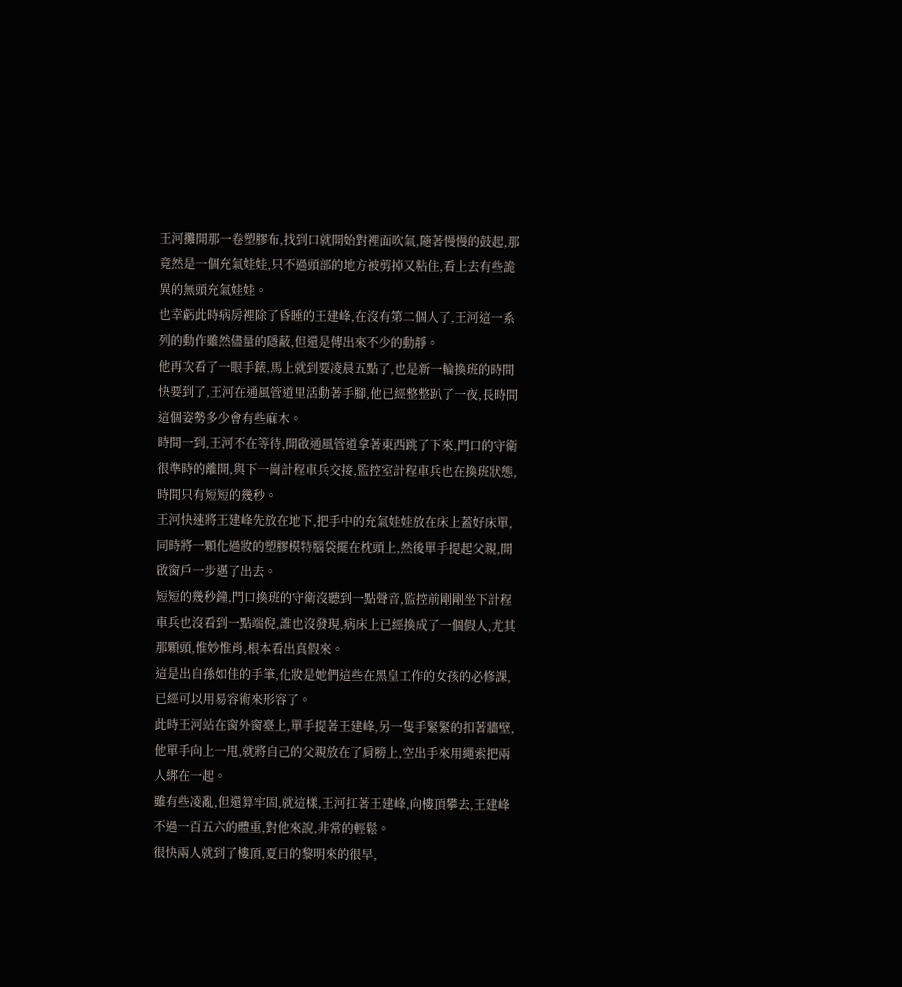王河攤開那一卷塑膠布,找到口就開始對裡面吹氣,隨著慢慢的鼓起,那竟然是一個充氣娃娃,只不過頭部的地方被剪掉又粘住,看上去有些詭異的無頭充氣娃娃。
也幸虧此時病房裡除了昏睡的王建峰,在沒有第二個人了,王河這一系列的動作雖然儘量的隱蔽,但還是傳出來不少的動靜。
他再次看了一眼手錶,馬上就到要凌晨五點了,也是新一輪換班的時間快要到了,王河在通風管道里活動著手腳,他已經整整趴了一夜,長時間這個姿勢多少會有些麻木。
時間一到,王河不在等待,開啟通風管道拿著東西跳了下來,門口的守衛很準時的離開,與下一崗計程車兵交接,監控室計程車兵也在換班狀態,時間只有短短的幾秒。
王河快速將王建峰先放在地下,把手中的充氣娃娃放在床上蓋好床單,同時將一顆化過妝的塑膠模特腦袋擺在枕頭上,然後單手提起父親,開啟窗戶一步邁了出去。
短短的幾秒鐘,門口換班的守衛沒聽到一點聲音,監控前剛剛坐下計程車兵也沒看到一點端倪,誰也沒發現,病床上已經換成了一個假人,尤其那顆頭,惟妙惟肖,根本看出真假來。
這是出自孫如佳的手筆,化妝是她們這些在黑皇工作的女孩的必修課,已經可以用易容術來形容了。
此時王河站在窗外窗臺上,單手提著王建峰,另一隻手緊緊的扣著牆壁,他單手向上一甩,就將自己的父親放在了肩膀上,空出手來用繩索把兩人綁在一起。
雖有些凌亂,但還算牢固,就這樣,王河扛著王建峰,向樓頂攀去,王建峰不過一百五六的體重,對他來說,非常的輕鬆。
很快兩人就到了樓頂,夏日的黎明來的很早,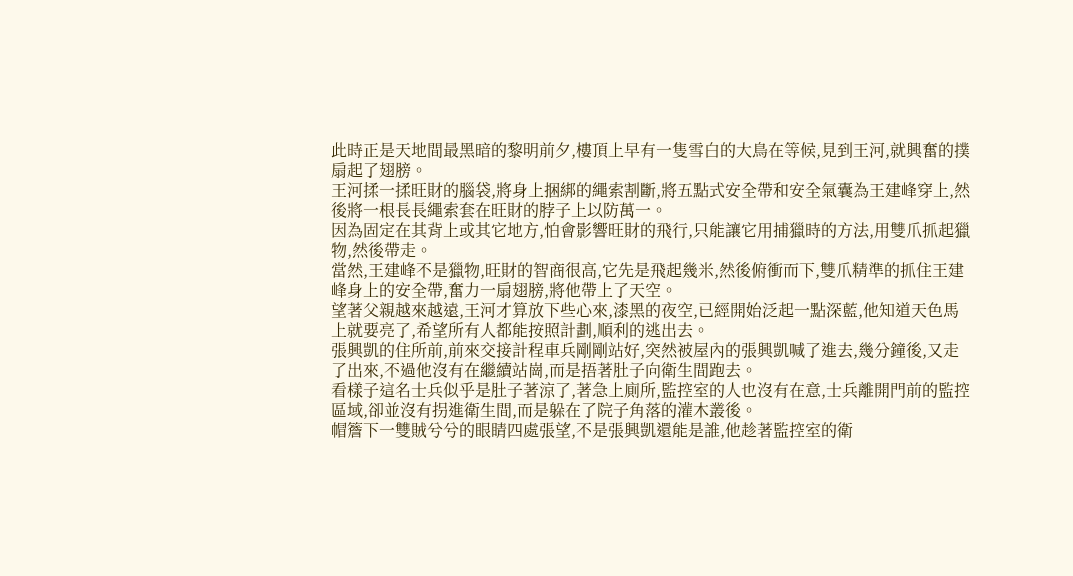此時正是天地間最黑暗的黎明前夕,樓頂上早有一隻雪白的大鳥在等候,見到王河,就興奮的撲扇起了翅膀。
王河揉一揉旺財的腦袋,將身上捆綁的繩索割斷,將五點式安全帶和安全氣囊為王建峰穿上,然後將一根長長繩索套在旺財的脖子上以防萬一。
因為固定在其背上或其它地方,怕會影響旺財的飛行,只能讓它用捕獵時的方法,用雙爪抓起獵物,然後帶走。
當然,王建峰不是獵物,旺財的智商很高,它先是飛起幾米,然後俯衝而下,雙爪精準的抓住王建峰身上的安全帶,奮力一扇翅膀,將他帶上了天空。
望著父親越來越遠,王河才算放下些心來,漆黑的夜空,已經開始泛起一點深藍,他知道天色馬上就要亮了,希望所有人都能按照計劃,順利的逃出去。
張興凱的住所前,前來交接計程車兵剛剛站好,突然被屋內的張興凱喊了進去,幾分鐘後,又走了出來,不過他沒有在繼續站崗,而是捂著肚子向衛生間跑去。
看樣子這名士兵似乎是肚子著涼了,著急上廁所,監控室的人也沒有在意,士兵離開門前的監控區域,卻並沒有拐進衛生間,而是躲在了院子角落的灌木叢後。
帽簷下一雙賊兮兮的眼睛四處張望,不是張興凱還能是誰,他趁著監控室的衛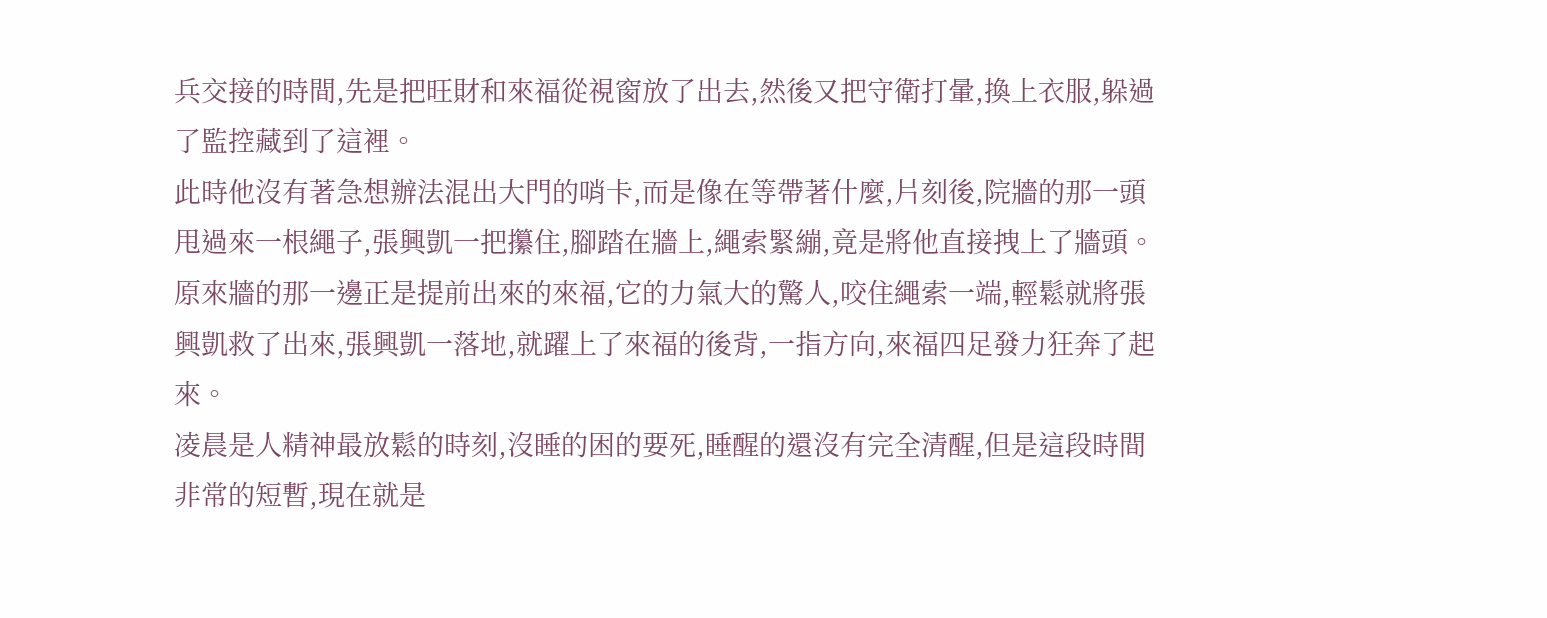兵交接的時間,先是把旺財和來福從視窗放了出去,然後又把守衛打暈,換上衣服,躲過了監控藏到了這裡。
此時他沒有著急想辦法混出大門的哨卡,而是像在等帶著什麼,片刻後,院牆的那一頭甩過來一根繩子,張興凱一把攥住,腳踏在牆上,繩索緊繃,竟是將他直接拽上了牆頭。
原來牆的那一邊正是提前出來的來福,它的力氣大的驚人,咬住繩索一端,輕鬆就將張興凱救了出來,張興凱一落地,就躍上了來福的後背,一指方向,來福四足發力狂奔了起來。
凌晨是人精神最放鬆的時刻,沒睡的困的要死,睡醒的還沒有完全清醒,但是這段時間非常的短暫,現在就是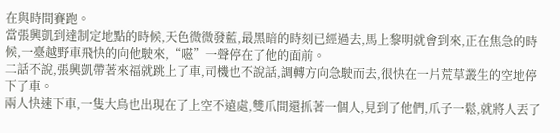在與時間賽跑。
當張興凱到達制定地點的時候,天色微微發藍,最黑暗的時刻已經過去,馬上黎明就會到來,正在焦急的時候,一臺越野車飛快的向他駛來,“嗞”一聲停在了他的面前。
二話不說,張興凱帶著來福就跳上了車,司機也不說話,調轉方向急駛而去,很快在一片荒草叢生的空地停下了車。
兩人快速下車,一隻大鳥也出現在了上空不遠處,雙爪間還抓著一個人,見到了他們,爪子一鬆,就將人丟了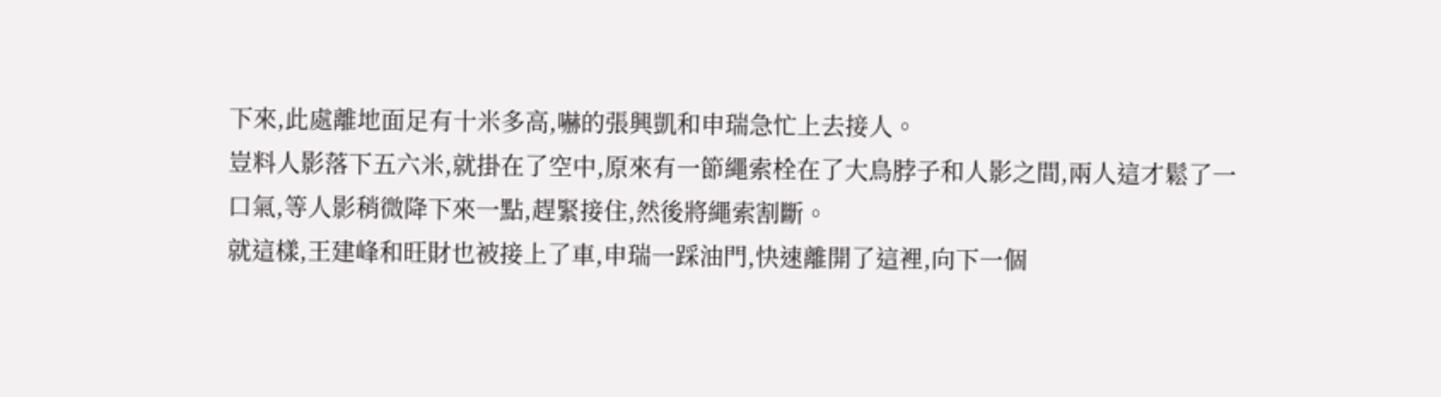下來,此處離地面足有十米多高,嚇的張興凱和申瑞急忙上去接人。
豈料人影落下五六米,就掛在了空中,原來有一節繩索栓在了大鳥脖子和人影之間,兩人這才鬆了一口氣,等人影稍微降下來一點,趕緊接住,然後將繩索割斷。
就這樣,王建峰和旺財也被接上了車,申瑞一踩油門,快速離開了這裡,向下一個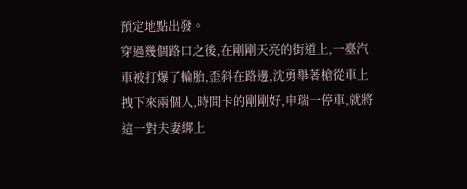預定地點出發。
穿過幾個路口之後,在剛剛天亮的街道上,一臺汽車被打爆了輪胎,歪斜在路邊,沈勇舉著槍從車上拽下來兩個人,時間卡的剛剛好,申瑞一停車,就將這一對夫妻綁上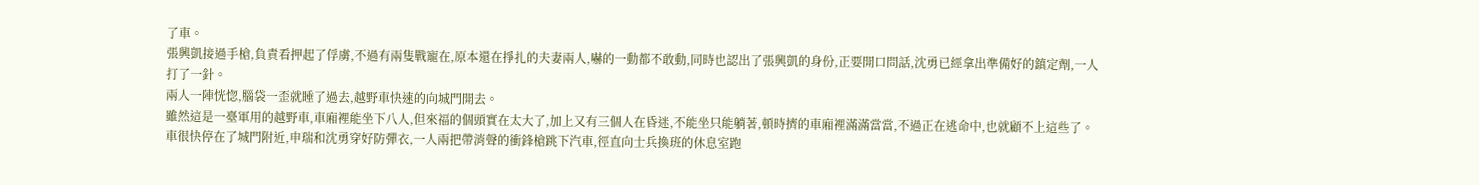了車。
張興凱接過手槍,負責看押起了俘虜,不過有兩隻戰寵在,原本還在掙扎的夫妻兩人,嚇的一動都不敢動,同時也認出了張興凱的身份,正要開口問話,沈勇已經拿出準備好的鎮定劑,一人打了一針。
兩人一陣恍惚,腦袋一歪就睡了過去,越野車快速的向城門開去。
雖然這是一臺軍用的越野車,車廂裡能坐下八人,但來福的個頭實在太大了,加上又有三個人在昏迷,不能坐只能躺著,頓時擠的車廂裡滿滿當當,不過正在逃命中,也就顧不上這些了。
車很快停在了城門附近,申瑞和沈勇穿好防彈衣,一人兩把帶消聲的衝鋒槍跳下汽車,徑直向士兵換班的休息室跑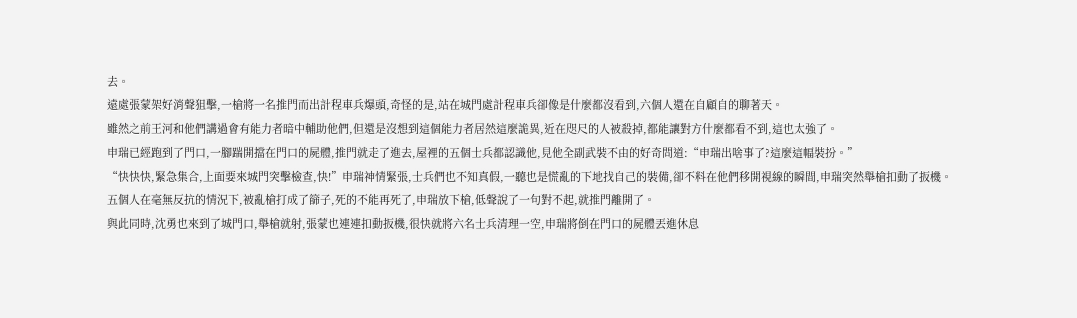去。
遠處張蒙架好消聲狙擊,一槍將一名推門而出計程車兵爆頭,奇怪的是,站在城門處計程車兵卻像是什麼都沒看到,六個人還在自顧自的聊著天。
雖然之前王河和他們講過會有能力者暗中輔助他們,但還是沒想到這個能力者居然這麼詭異,近在咫尺的人被殺掉,都能讓對方什麼都看不到,這也太強了。
申瑞已經跑到了門口,一腳踹開擋在門口的屍體,推門就走了進去,屋裡的五個士兵都認識他,見他全副武裝不由的好奇問道:“申瑞出啥事了?這麼這幅裝扮。”
“快快快,緊急集合,上面要來城門突擊檢查,快!”申瑞神情緊張,士兵們也不知真假,一聽也是慌亂的下地找自己的裝備,卻不料在他們移開視線的瞬間,申瑞突然舉槍扣動了扳機。
五個人在毫無反抗的情況下,被亂槍打成了篩子,死的不能再死了,申瑞放下槍,低聲說了一句對不起,就推門離開了。
與此同時,沈勇也來到了城門口,舉槍就射,張蒙也連連扣動扳機,很快就將六名士兵清理一空,申瑞將倒在門口的屍體丟進休息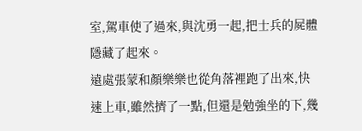室,駕車使了過來,與沈勇一起,把士兵的屍體隱藏了起來。
遠處張蒙和顏樂樂也從角落裡跑了出來,快速上車,雖然擠了一點,但還是勉強坐的下,幾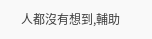人都沒有想到,輔助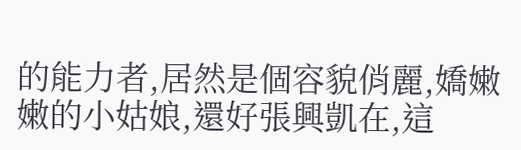的能力者,居然是個容貌俏麗,嬌嫩嫩的小姑娘,還好張興凱在,這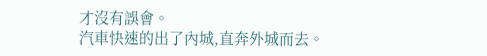才沒有誤會。
汽車快速的出了內城,直奔外城而去。